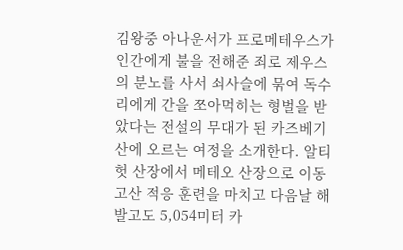김왕중 아나운서가 프로메테우스가 인간에게 불을 전해준 죄로 제우스의 분노를 사서 쇠사슬에 묶여 독수리에게 간을 쪼아먹히는 형벌을 받았다는 전설의 무대가 된 카즈베기산에 오르는 여정을 소개한다. 알티헛 산장에서 메테오 산장으로 이동 고산 적응 훈련을 마치고 다음날 해발고도 5,054미터 카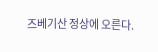즈베기산 정상에 오른다.